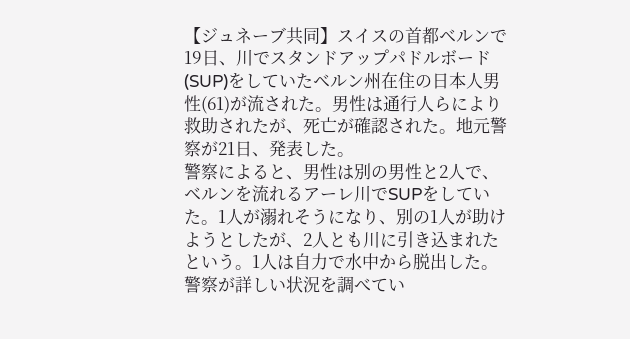【ジュネーブ共同】スイスの首都ベルンで19日、川でスタンドアップパドルボード(SUP)をしていたベルン州在住の日本人男性(61)が流された。男性は通行人らにより救助されたが、死亡が確認された。地元警察が21日、発表した。
警察によると、男性は別の男性と2人で、ベルンを流れるアーレ川でSUPをしていた。1人が溺れそうになり、別の1人が助けようとしたが、2人とも川に引き込まれたという。1人は自力で水中から脱出した。
警察が詳しい状況を調べてい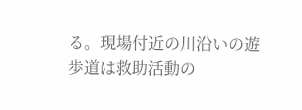る。現場付近の川沿いの遊歩道は救助活動の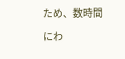ため、数時間にわ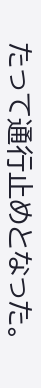たって通行止めとなった。